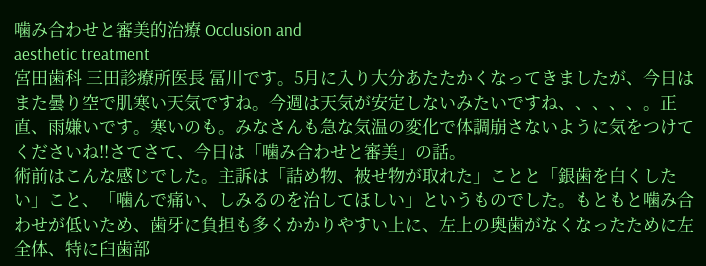噛み合わせと審美的治療 Occlusion and
aesthetic treatment
宮田歯科 三田診療所医長 冨川です。5月に入り大分あたたかくなってきましたが、今日はまた曇り空で肌寒い天気ですね。今週は天気が安定しないみたいですね、、、、、。正直、雨嫌いです。寒いのも。みなさんも急な気温の変化で体調崩さないように気をつけてくださいね!!さてさて、今日は「噛み合わせと審美」の話。
術前はこんな感じでした。主訴は「詰め物、被せ物が取れた」ことと「銀歯を白くしたい」こと、「噛んで痛い、しみるのを治してほしい」というものでした。もともと噛み合わせが低いため、歯牙に負担も多くかかりやすい上に、左上の奥歯がなくなったために左全体、特に臼歯部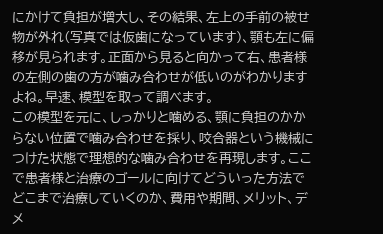にかけて負担が増大し、その結果、左上の手前の被せ物が外れ(写真では仮歯になっています)、顎も左に偏移が見られます。正面から見ると向かって右、患者様の左側の歯の方が噛み合わせが低いのがわかりますよね。早速、模型を取って調べます。
この模型を元に、しっかりと噛める、顎に負担のかからない位置で噛み合わせを採り、咬合器という機械につけた状態で理想的な噛み合わせを再現します。ここで患者様と治療のゴールに向けてどういった方法でどこまで治療していくのか、費用や期間、メリット、デメ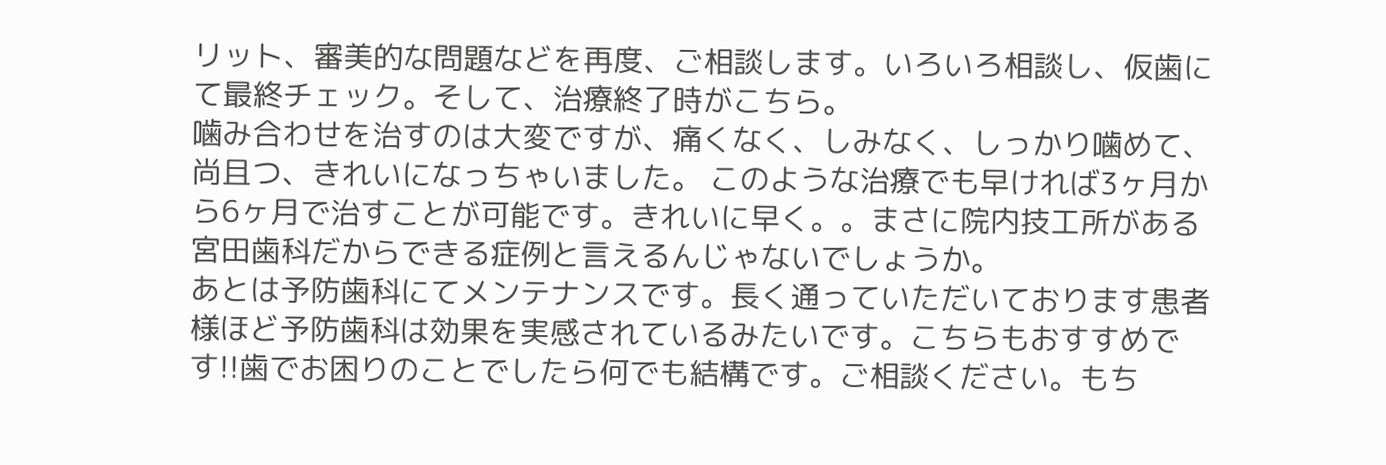リット、審美的な問題などを再度、ご相談します。いろいろ相談し、仮歯にて最終チェック。そして、治療終了時がこちら。
噛み合わせを治すのは大変ですが、痛くなく、しみなく、しっかり噛めて、尚且つ、きれいになっちゃいました。 このような治療でも早ければ3ヶ月から6ヶ月で治すことが可能です。きれいに早く。。まさに院内技工所がある宮田歯科だからできる症例と言えるんじゃないでしょうか。
あとは予防歯科にてメンテナンスです。長く通っていただいております患者様ほど予防歯科は効果を実感されているみたいです。こちらもおすすめです!!歯でお困りのことでしたら何でも結構です。ご相談ください。もち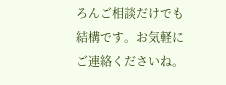ろんご相談だけでも結構です。お気軽にご連絡くださいね。